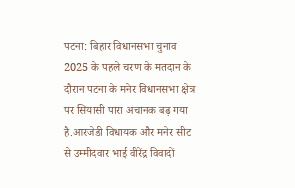पटना: बिहार विधानसभा चुनाव 2025 के पहले चरण के मतदान के दौरान पटना के मनेर विधानसभा क्षेत्र पर सियासी पारा अचानक बढ़ गया है.आरजेडी विधायक और मनेर सीट से उम्मीदवार भाई वीरेंद्र विवादों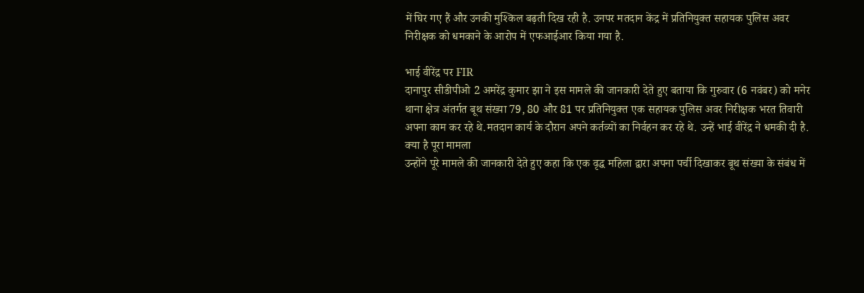में घिर गए हैं और उनकी मुश्किल बढ़ती दिख रही है. उनपर मतदान केंद्र में प्रतिनियुक्त सहायक पुलिस अवर निरीक्षक को धमकाने के आरोप में एफआईआर किया गया है.

भाई वीरेंद्र पर FIR
दानापुर सीडीपीओ 2 अमरेंद्र कुमार झा ने इस मामले की जानकारी देते हुए बताया कि गुरुवार (6 नवंबर) को मनेर थाना क्षेत्र अंतर्गत बूथ संख्या 79, 80 और 81 पर प्रतिनियुक्त एक सहायक पुलिस अवर निरीक्षक भरत तिवारी अपना काम कर रहे थे.मतदान कार्य के दौरान अपने कर्तव्यों का निर्वहन कर रहे थे. उन्हें भाई वीरेंद्र ने धमकी दी है.
क्या है पूरा मामला
उन्होंने पूरे मामले की जानकारी देते हुए कहा कि एक वृद्ध महिला द्वारा अपना पर्ची दिखाकर बूथ संख्या के संबंध में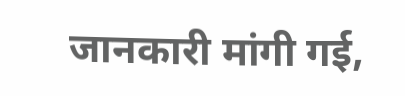जानकारी मांगी गई,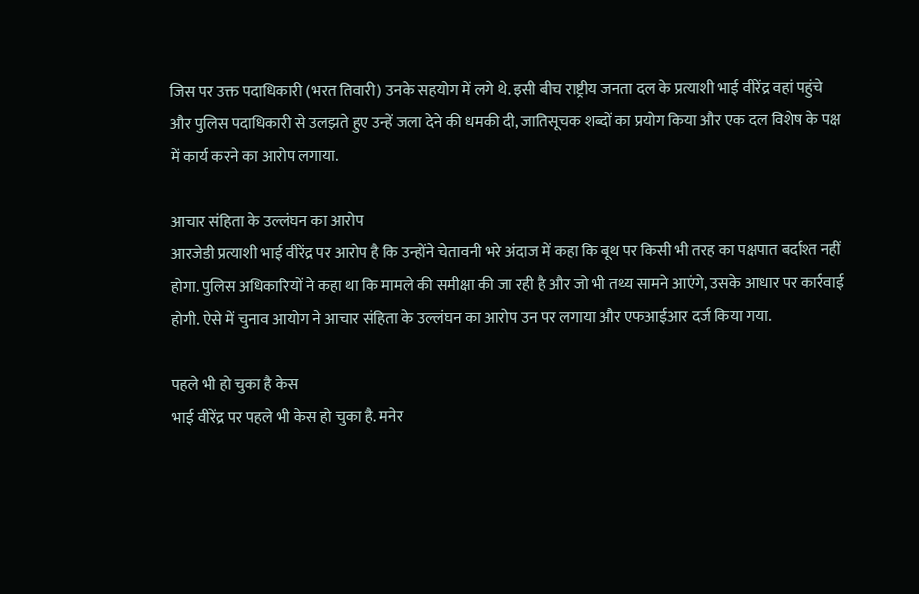जिस पर उक्त पदाधिकारी (भरत तिवारी) उनके सहयोग में लगे थे. इसी बीच राष्ट्रीय जनता दल के प्रत्याशी भाई वीरेंद्र वहां पहुंचे और पुलिस पदाधिकारी से उलझते हुए उन्हें जला देने की धमकी दी, जातिसूचक शब्दों का प्रयोग किया और एक दल विशेष के पक्ष में कार्य करने का आरोप लगाया.

आचार संहिता के उल्लंघन का आरोप
आरजेडी प्रत्याशी भाई वीरेंद्र पर आरोप है कि उन्होंने चेतावनी भरे अंदाज में कहा कि बूथ पर किसी भी तरह का पक्षपात बर्दाश्त नहीं होगा. पुलिस अधिकारियों ने कहा था कि मामले की समीक्षा की जा रही है और जो भी तथ्य सामने आएंगे, उसके आधार पर कार्रवाई होगी. ऐसे में चुनाव आयोग ने आचार संहिता के उल्लंघन का आरोप उन पर लगाया और एफआईआर दर्ज किया गया.

पहले भी हो चुका है केस
भाई वीरेंद्र पर पहले भी केस हो चुका है. मनेर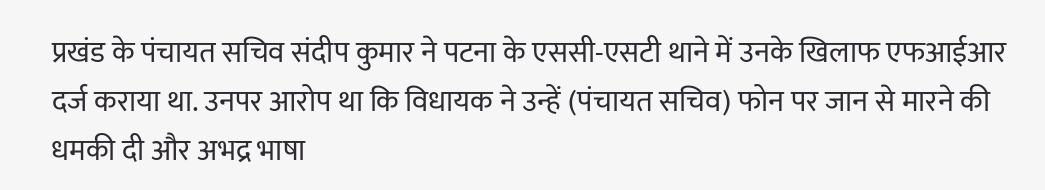प्रखंड के पंचायत सचिव संदीप कुमार ने पटना के एससी-एसटी थाने में उनके खिलाफ एफआईआर दर्ज कराया था. उनपर आरोप था कि विधायक ने उन्हें (पंचायत सचिव) फोन पर जान से मारने की धमकी दी और अभद्र भाषा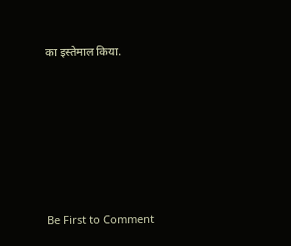का इस्तेमाल किया.











Be First to Comment